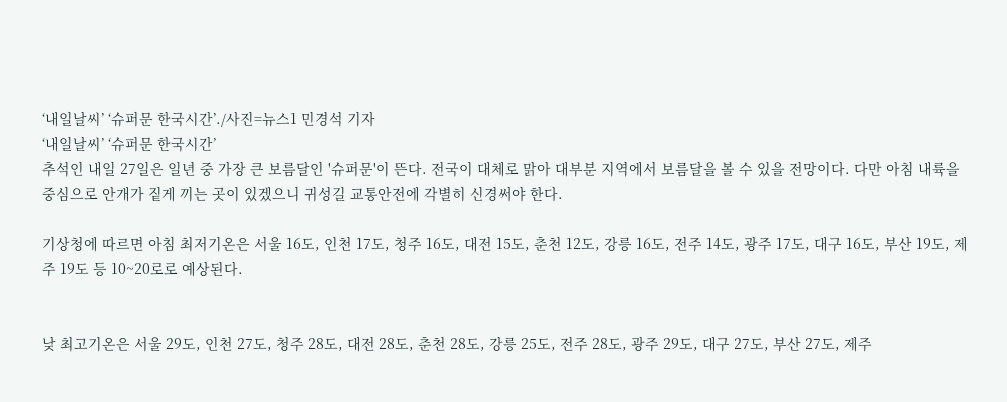‘내일날씨’ ‘슈퍼문 한국시간’./사진=뉴스1 민경석 기자
‘내일날씨’ ‘슈퍼문 한국시간’
추석인 내일 27일은 일년 중 가장 큰 보름달인 '슈퍼문'이 뜬다. 전국이 대체로 맑아 대부분 지역에서 보름달을 볼 수 있을 전망이다. 다만 아침 내륙을 중심으로 안개가 짙게 끼는 곳이 있겠으니 귀성길 교통안전에 각별히 신경써야 한다.

기상청에 따르면 아침 최저기온은 서울 16도, 인천 17도, 청주 16도, 대전 15도, 춘천 12도, 강릉 16도, 전주 14도, 광주 17도, 대구 16도, 부산 19도, 제주 19도 등 10~20로로 예상된다.


낮 최고기온은 서울 29도, 인천 27도, 청주 28도, 대전 28도, 춘천 28도, 강릉 25도, 전주 28도, 광주 29도, 대구 27도, 부산 27도, 제주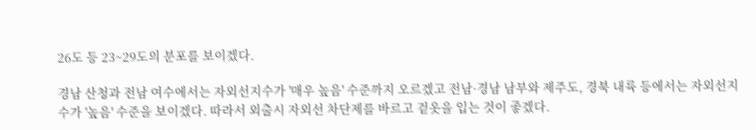26도 등 23~29도의 분포를 보이겠다.

경남 산청과 전남 여수에서는 자외선지수가 '매우 높음' 수준까지 오르겠고 전남·경남 남부와 제주도, 경북 내륙 등에서는 자외선지수가 '높음' 수준을 보이겠다. 따라서 외출시 자외선 차단제를 바르고 겉옷을 입는 것이 좋겠다.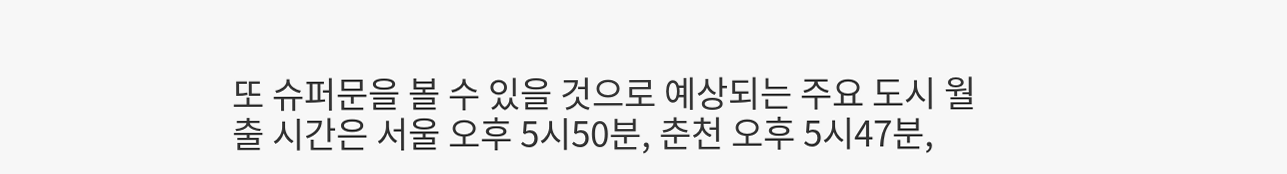또 슈퍼문을 볼 수 있을 것으로 예상되는 주요 도시 월출 시간은 서울 오후 5시50분, 춘천 오후 5시47분,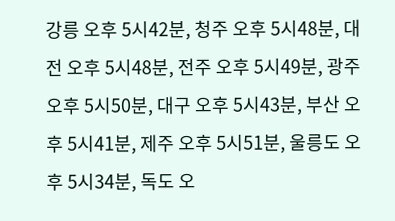강릉 오후 5시42분, 청주 오후 5시48분, 대전 오후 5시48분, 전주 오후 5시49분, 광주 오후 5시50분, 대구 오후 5시43분, 부산 오후 5시41분, 제주 오후 5시51분, 울릉도 오후 5시34분, 독도 오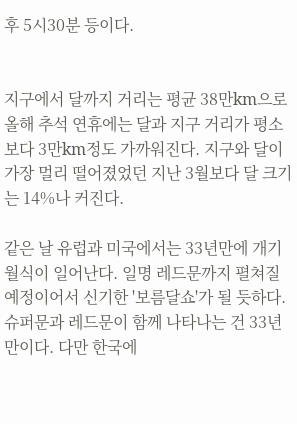후 5시30분 등이다.


지구에서 달까지 거리는 평균 38만km으로 올해 추석 연휴에는 달과 지구 거리가 평소보다 3만km정도 가까워진다. 지구와 달이 가장 멀리 떨어졌었던 지난 3월보다 달 크기는 14%나 커진다.

같은 날 유럽과 미국에서는 33년만에 개기월식이 일어난다. 일명 레드문까지 펼쳐질 예정이어서 신기한 '보름달쇼'가 될 듯하다. 슈퍼문과 레드문이 함께 나타나는 건 33년 만이다. 다만 한국에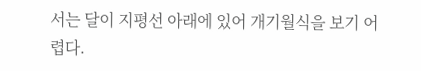서는 달이 지평선 아래에 있어 개기월식을 보기 어렵다.